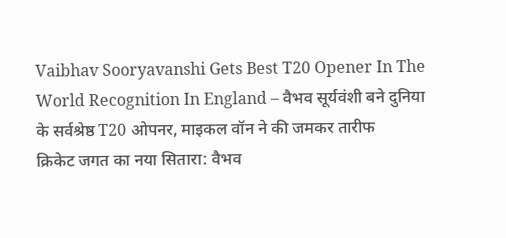Vaibhav Sooryavanshi Gets Best T20 Opener In The World Recognition In England – वैभव सूर्यवंशी बने दुनिया के सर्वश्रेष्ठ T20 ओपनर, माइकल वॉन ने की जमकर तारीफ
क्रिकेट जगत का नया सितारा: वैभव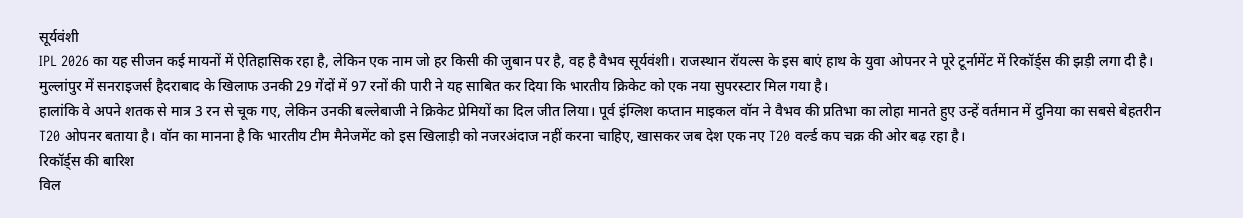सूर्यवंशी
IPL 2026 का यह सीजन कई मायनों में ऐतिहासिक रहा है, लेकिन एक नाम जो हर किसी की जुबान पर है, वह है वैभव सूर्यवंशी। राजस्थान रॉयल्स के इस बाएं हाथ के युवा ओपनर ने पूरे टूर्नामेंट में रिकॉर्ड्स की झड़ी लगा दी है। मुल्लांपुर में सनराइजर्स हैदराबाद के खिलाफ उनकी 29 गेंदों में 97 रनों की पारी ने यह साबित कर दिया कि भारतीय क्रिकेट को एक नया सुपरस्टार मिल गया है।
हालांकि वे अपने शतक से मात्र 3 रन से चूक गए, लेकिन उनकी बल्लेबाजी ने क्रिकेट प्रेमियों का दिल जीत लिया। पूर्व इंग्लिश कप्तान माइकल वॉन ने वैभव की प्रतिभा का लोहा मानते हुए उन्हें वर्तमान में दुनिया का सबसे बेहतरीन T20 ओपनर बताया है। वॉन का मानना है कि भारतीय टीम मैनेजमेंट को इस खिलाड़ी को नजरअंदाज नहीं करना चाहिए, खासकर जब देश एक नए T20 वर्ल्ड कप चक्र की ओर बढ़ रहा है।
रिकॉर्ड्स की बारिश
विल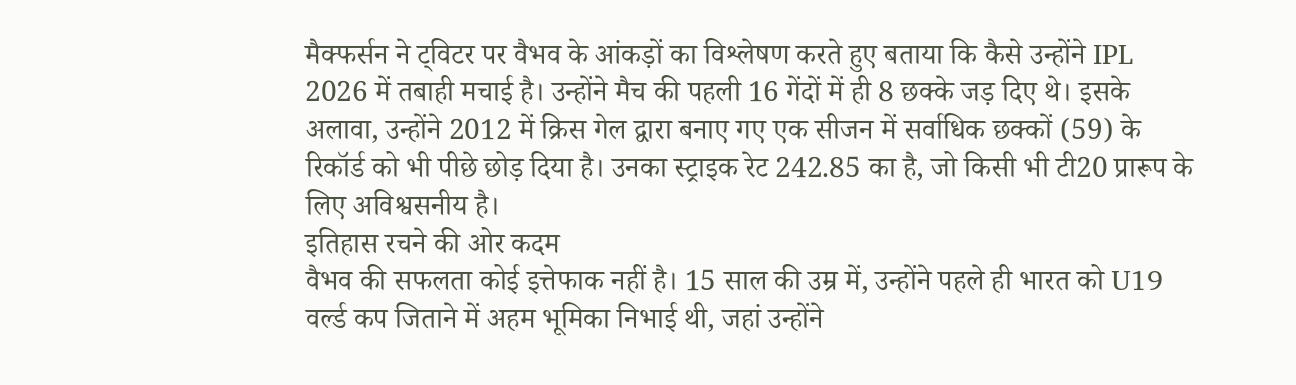मैक्फर्सन ने ट्विटर पर वैभव के आंकड़ों का विश्लेषण करते हुए बताया कि कैसे उन्होंने IPL 2026 में तबाही मचाई है। उन्होंने मैच की पहली 16 गेंदों में ही 8 छक्के जड़ दिए थे। इसके अलावा, उन्होंने 2012 में क्रिस गेल द्वारा बनाए गए एक सीजन में सर्वाधिक छक्कों (59) के रिकॉर्ड को भी पीछे छोड़ दिया है। उनका स्ट्राइक रेट 242.85 का है, जो किसी भी टी20 प्रारूप के लिए अविश्वसनीय है।
इतिहास रचने की ओर कदम
वैभव की सफलता कोई इत्तेफाक नहीं है। 15 साल की उम्र में, उन्होंने पहले ही भारत को U19 वर्ल्ड कप जिताने में अहम भूमिका निभाई थी, जहां उन्होंने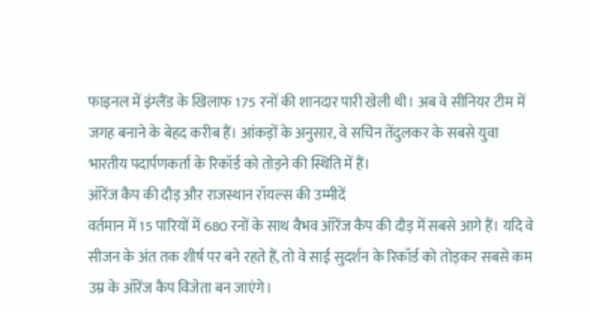फाइनल में इंग्लैंड के खिलाफ 175 रनों की शानदार पारी खेली थी। अब वे सीनियर टीम में जगह बनाने के बेहद करीब हैं। आंकड़ों के अनुसार, वे सचिन तेंदुलकर के सबसे युवा भारतीय पदार्पणकर्ता के रिकॉर्ड को तोड़ने की स्थिति में हैं।
ऑरेंज कैप की दौड़ और राजस्थान रॉयल्स की उम्मीदें
वर्तमान में 15 पारियों में 680 रनों के साथ वैभव ऑरेंज कैप की दौड़ में सबसे आगे हैं। यदि वे सीजन के अंत तक शीर्ष पर बने रहते हैं, तो वे साई सुदर्शन के रिकॉर्ड को तोड़कर सबसे कम उम्र के ऑरेंज कैप विजेता बन जाएंगे।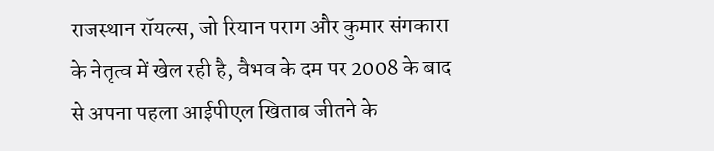राजस्थान रॉयल्स, जो रियान पराग और कुमार संगकारा के नेतृत्व में खेल रही है, वैभव के दम पर 2008 के बाद से अपना पहला आईपीएल खिताब जीतने के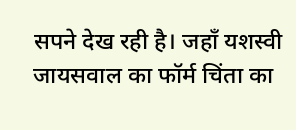सपने देख रही है। जहाँ यशस्वी जायसवाल का फॉर्म चिंता का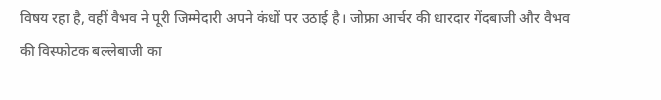विषय रहा है, वहीं वैभव ने पूरी जिम्मेदारी अपने कंधों पर उठाई है। जोफ्रा आर्चर की धारदार गेंदबाजी और वैभव की विस्फोटक बल्लेबाजी का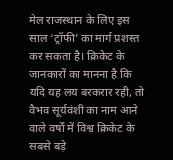मेल राजस्थान के लिए इस साल ‘ट्रॉफी’ का मार्ग प्रशस्त कर सकता है। क्रिकेट के जानकारों का मानना है कि यदि यह लय बरकरार रही, तो वैभव सूर्यवंशी का नाम आने वाले वर्षों में विश्व क्रिकेट के सबसे बड़े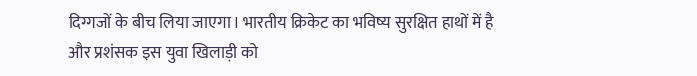दिग्गजों के बीच लिया जाएगा। भारतीय क्रिकेट का भविष्य सुरक्षित हाथों में है और प्रशंसक इस युवा खिलाड़ी को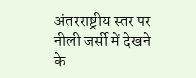अंतरराष्ट्रीय स्तर पर नीली जर्सी में देखने के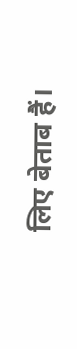लिए बेताब हैं।